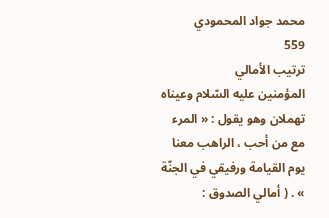محمد جواد المحمودي
559
ترتيب الأمالي
المؤمنين عليه السّلام وعيناه تهملان وهو يقول : « المرء مع من أحب ، الراهب معنا يوم القيامة ورفيقي في الجنّة » . ( أمالي الصدوق :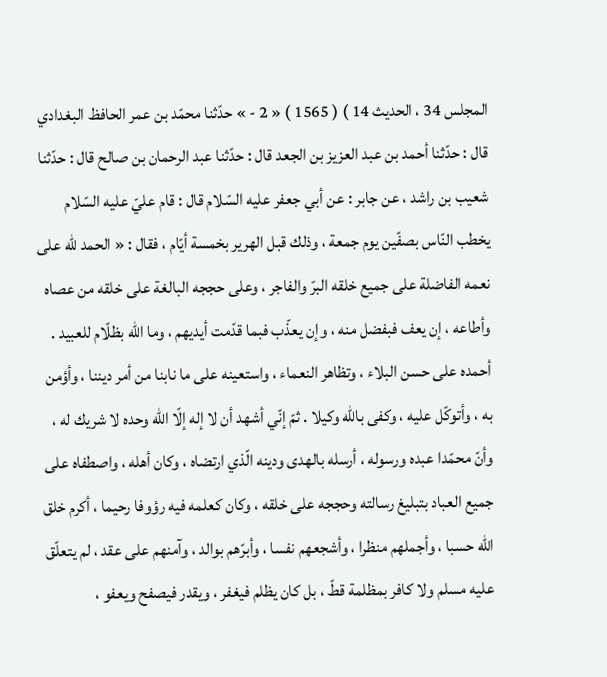المجلس 34 ، الحديث 14 ) ( 1565 ) « 2 - » حدّثنا محمّد بن عمر الحافظ البغدادي قال : حدّثنا أحمد بن عبد العزيز بن الجعد قال : حدّثنا عبد الرحمان بن صالح قال : حدّثنا شعيب بن راشد ، عن جابر : عن أبي جعفر عليه السّلام قال : قام عليّ عليه السّلام يخطب النّاس بصفّين يوم جمعة ، وذلك قبل الهرير بخمسة أيّام ، فقال : « الحمد للّه على نعمه الفاضلة على جميع خلقه البرّ والفاجر ، وعلى حججه البالغة على خلقه من عصاه وأطاعه ، إن يعف فبفضل منه ، وإن يعذّب فبما قدّمت أيديهم ، وما اللّه بظلّام للعبيد . أحمده على حسن البلاء ، وتظاهر النعماء ، واستعينه على ما نابنا من أمر ديننا ، وأؤمن به ، وأتوكّل عليه ، وكفى باللّه وكيلا . ثمّ إنّي أشهد أن لا إله إلّا اللّه وحده لا شريك له ، وأنّ محمّدا عبده ورسوله ، أرسله بالهدى ودينه الّذي ارتضاه ، وكان أهله ، واصطفاه على جميع العباد بتبليغ رسالته وحججه على خلقه ، وكان كعلمه فيه رؤوفا رحيما ، أكرم خلق اللّه حسبا ، وأجملهم منظرا ، وأشجعهم نفسا ، وأبرّهم بوالد ، وآمنهم على عقد ، لم يتعلّق عليه مسلم ولا كافر بمظلمة قطّ ، بل كان يظلم فيغفر ، ويقدر فيصفح ويعفو ،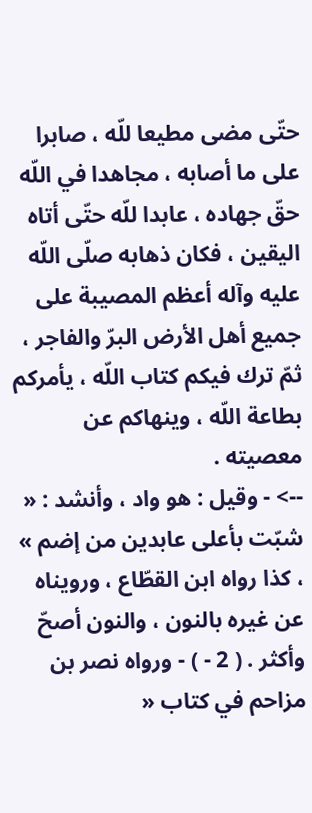حتّى مضى مطيعا للّه ، صابرا على ما أصابه ، مجاهدا في اللّه حقّ جهاده ، عابدا للّه حتّى أتاه اليقين ، فكان ذهابه صلّى اللّه عليه وآله أعظم المصيبة على جميع أهل الأرض البرّ والفاجر ، ثمّ ترك فيكم كتاب اللّه ، يأمركم بطاعة اللّه ، وينهاكم عن معصيته .
--> - وقيل : هو واد ، وأنشد : « شبّت بأعلى عابدين من إضم » ، كذا رواه ابن القطّاع ، ورويناه عن غيره بالنون ، والنون أصحّ وأكثر . ( 2 - ) - ورواه نصر بن مزاحم في كتاب «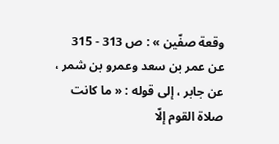وقعة صفّين » : ص 313 - 315 عن عمر بن سعد وعمرو بن شمر ، عن جابر ، إلى قوله : « ما كانت صلاة القوم إلّا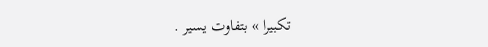تكبيرا » بتفاوت يسير .